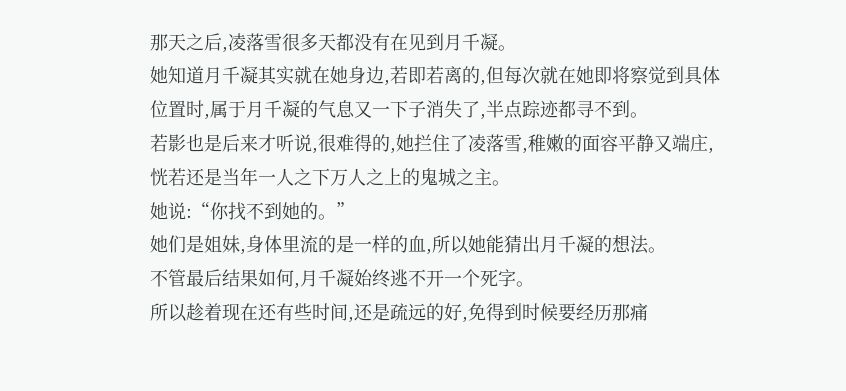那天之后,凌落雪很多天都没有在见到月千凝。
她知道月千凝其实就在她身边,若即若离的,但每次就在她即将察觉到具体位置时,属于月千凝的气息又一下子消失了,半点踪迹都寻不到。
若影也是后来才听说,很难得的,她拦住了凌落雪,稚嫩的面容平静又端庄,恍若还是当年一人之下万人之上的鬼城之主。
她说:“你找不到她的。”
她们是姐妹,身体里流的是一样的血,所以她能猜出月千凝的想法。
不管最后结果如何,月千凝始终逃不开一个死字。
所以趁着现在还有些时间,还是疏远的好,免得到时候要经历那痛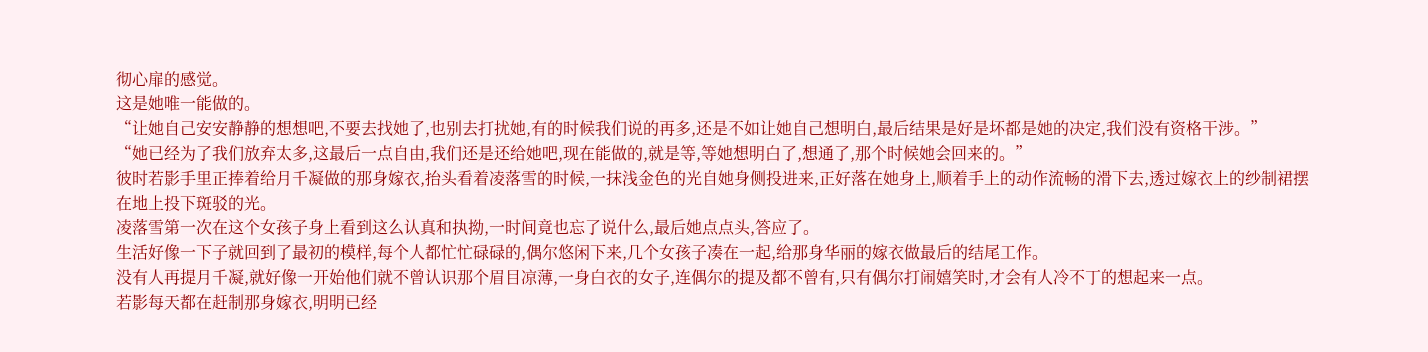彻心扉的感觉。
这是她唯一能做的。
“让她自己安安静静的想想吧,不要去找她了,也别去打扰她,有的时候我们说的再多,还是不如让她自己想明白,最后结果是好是坏都是她的决定,我们没有资格干涉。”
“她已经为了我们放弃太多,这最后一点自由,我们还是还给她吧,现在能做的,就是等,等她想明白了,想通了,那个时候她会回来的。”
彼时若影手里正捧着给月千凝做的那身嫁衣,抬头看着凌落雪的时候,一抹浅金色的光自她身侧投进来,正好落在她身上,顺着手上的动作流畅的滑下去,透过嫁衣上的纱制裙摆在地上投下斑驳的光。
凌落雪第一次在这个女孩子身上看到这么认真和执拗,一时间竟也忘了说什么,最后她点点头,答应了。
生活好像一下子就回到了最初的模样,每个人都忙忙碌碌的,偶尔悠闲下来,几个女孩子凑在一起,给那身华丽的嫁衣做最后的结尾工作。
没有人再提月千凝,就好像一开始他们就不曾认识那个眉目凉薄,一身白衣的女子,连偶尔的提及都不曾有,只有偶尔打闹嬉笑时,才会有人冷不丁的想起来一点。
若影每天都在赶制那身嫁衣,明明已经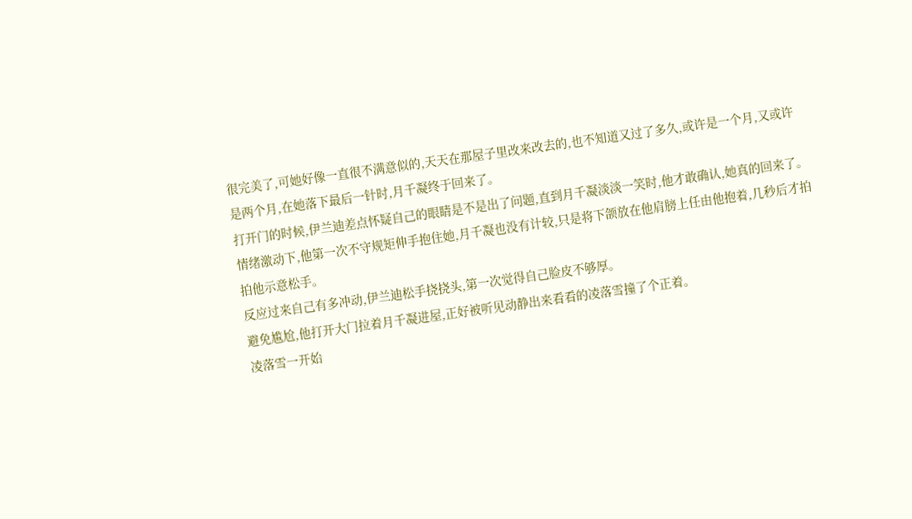很完美了,可她好像一直很不满意似的,天天在那屋子里改来改去的,也不知道又过了多久,或许是一个月,又或许是两个月,在她落下最后一针时,月千凝终于回来了。
打开门的时候,伊兰迪差点怀疑自己的眼睛是不是出了问题,直到月千凝淡淡一笑时,他才敢确认,她真的回来了。
情绪激动下,他第一次不守规矩伸手抱住她,月千凝也没有计较,只是将下颌放在他肩膀上任由他抱着,几秒后才拍拍他示意松手。
反应过来自己有多冲动,伊兰迪松手挠挠头,第一次觉得自己脸皮不够厚。
避免尴尬,他打开大门拉着月千凝进屋,正好被听见动静出来看看的凌落雪撞了个正着。
凌落雪一开始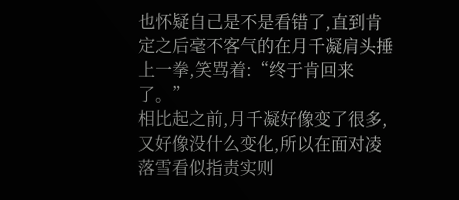也怀疑自己是不是看错了,直到肯定之后毫不客气的在月千凝肩头捶上一拳,笑骂着:“终于肯回来了。”
相比起之前,月千凝好像变了很多,又好像没什么变化,所以在面对凌落雪看似指责实则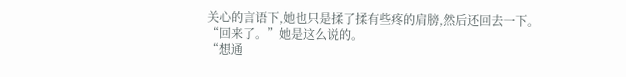关心的言语下,她也只是揉了揉有些疼的肩膀,然后还回去一下。
“回来了。”她是这么说的。
“想通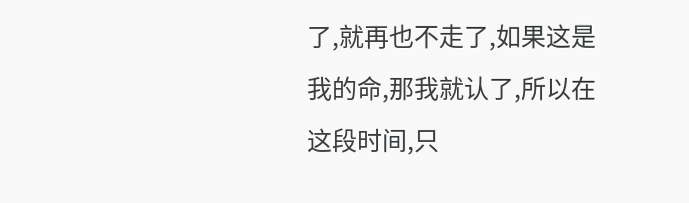了,就再也不走了,如果这是我的命,那我就认了,所以在这段时间,只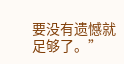要没有遗憾就足够了。”